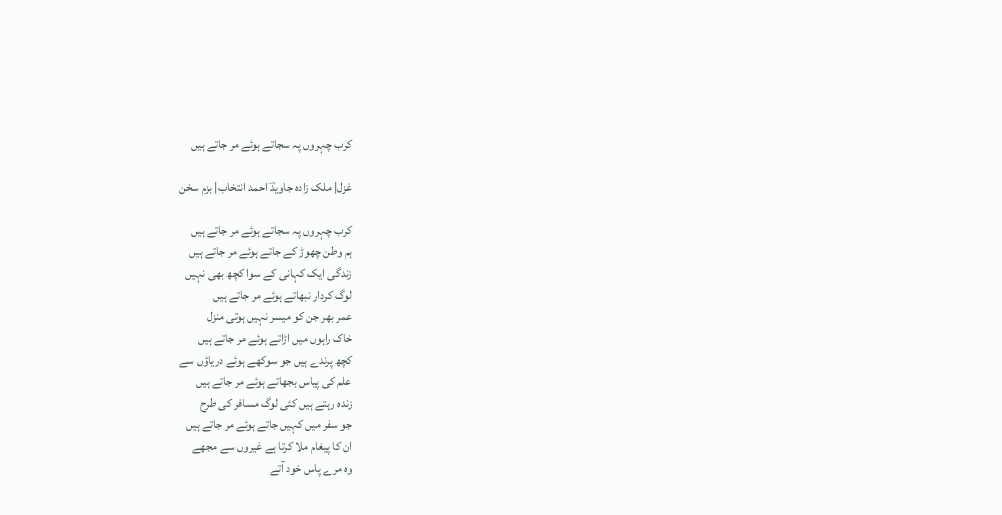کرب چہروں پہ سجاتے ہوئے مر جاتے ہیں

غزل| ملک زادہ جاویدؔ احمد انتخاب| بزم سخن

کرب چہروں پہ سجاتے ہوئے مر جاتے ہیں
ہم وطن چھوڑ کے جاتے ہوئے مر جاتے ہیں
زندگی ایک کہانی کے سوا کچھ بھی نہیں
لوگ کردار نبھاتے ہوئے مر جاتے ہیں
عمر بھر جن کو میسر نہیں ہوتی منزل
خاک راہوں میں اڑاتے ہوئے مر جاتے ہیں
کچھ پرندے ہیں جو سوکھے ہوئے دریاؤں سے
علم کی پیاس بجھاتے ہوئے مر جاتے ہیں
زندہ رہتے ہیں کئی لوگ مسافر کی طرح
جو سفر میں کہیں جاتے ہوئے مر جاتے ہیں
ان کا پیغام ملا کرتا ہے غیروں سے مجھے
وہ مرے پاس خود آتے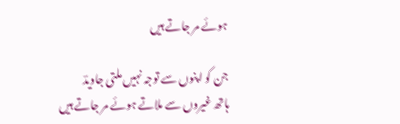ہوئے مر جاتے ہیں

جن کو اپنوں سے توجہ نہیں ملتی جاویدؔ
ہاتھ غیروں سے ملاتے ہوئے مر جاتے ہیں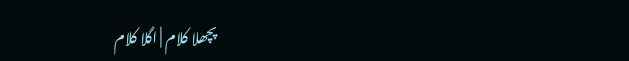پچھلا کلام | اگلا کلام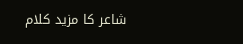شاعر کا مزید کلام